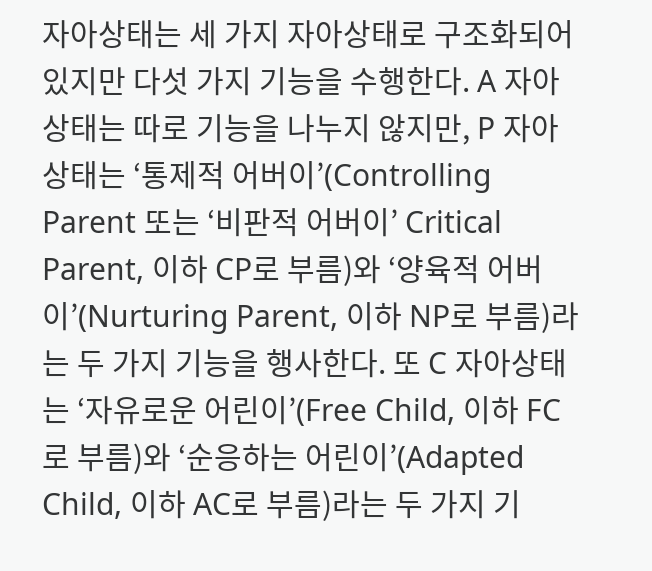자아상태는 세 가지 자아상태로 구조화되어 있지만 다섯 가지 기능을 수행한다. A 자아상태는 따로 기능을 나누지 않지만, P 자아상태는 ‘통제적 어버이’(Controlling Parent 또는 ‘비판적 어버이’ Critical Parent, 이하 CP로 부름)와 ‘양육적 어버이’(Nurturing Parent, 이하 NP로 부름)라는 두 가지 기능을 행사한다. 또 C 자아상태는 ‘자유로운 어린이’(Free Child, 이하 FC로 부름)와 ‘순응하는 어린이’(Adapted Child, 이하 AC로 부름)라는 두 가지 기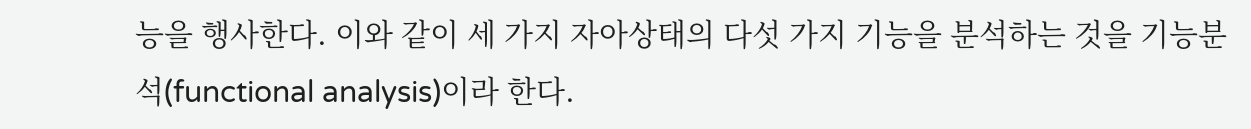능을 행사한다. 이와 같이 세 가지 자아상태의 다섯 가지 기능을 분석하는 것을 기능분석(functional analysis)이라 한다.